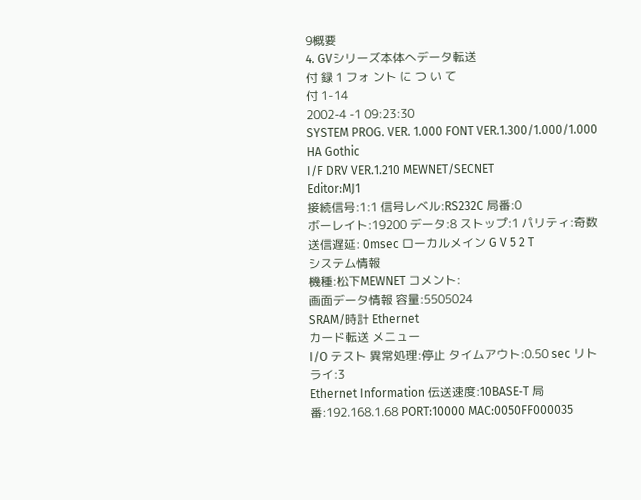9概要
4. GVシリーズ本体へデータ転送
付 録 1 フォ ント に つ い て
付 1-14
2002‑4 ‑1 09:23:30
SYSTEM PROG. VER. 1.000 FONT VER.1.300/1.000/1.000 HA Gothic
I/F DRV VER.1.210 MEWNET/SECNET
Editor:MJ1
接続信号:1:1 信号レベル:RS232C 局番:0
ボーレイト:19200 データ:8 ストップ:1 パリティ:奇数 送信遅延: 0msec ローカルメイン G V 5 2 T
システム情報
機種:松下MEWNET コメント:
画面データ情報 容量:5505024
SRAM/時計 Ethernet
カード転送 メニュー
I/O テスト 異常処理:停止 タイムアウト:0.50 sec リトライ:3
Ethernet Information 伝送速度:10BASE‑T 局番:192.168.1.68 PORT:10000 MAC:0050FF000035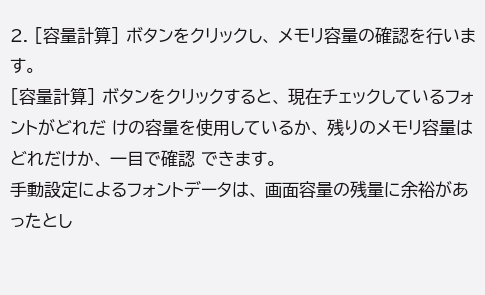2. [容量計算] ボタンをクリックし、 メモリ容量の確認を行います。
[容量計算] ボタンをクリックすると、 現在チェックしているフォントがどれだ けの容量を使用しているか、 残りのメモリ容量はどれだけか、 一目で確認 できます。
手動設定によるフォントデータは、 画面容量の残量に余裕があったとし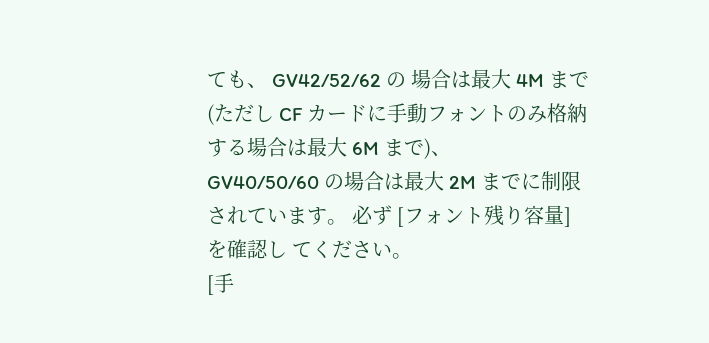ても、 GV42/52/62 の 場合は最大 4M まで (ただし CF カードに手動フォントのみ格納する場合は最大 6M まで)、
GV40/50/60 の場合は最大 2M までに制限されています。 必ず [フォント残り容量] を確認し てください。
[手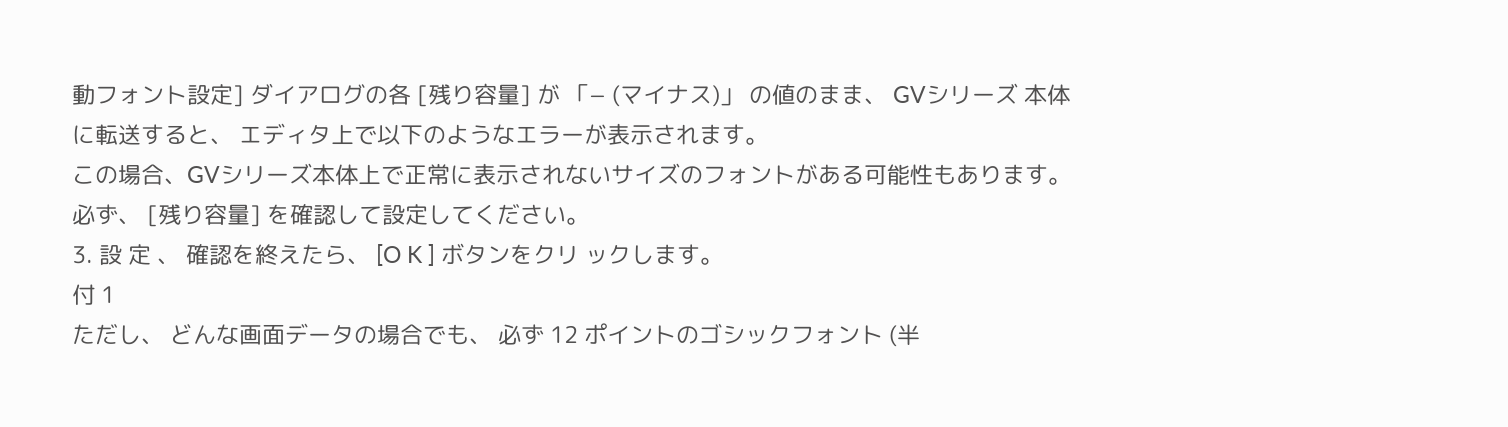動フォント設定] ダイアログの各 [残り容量] が 「− (マイナス)」 の値のまま、 GVシリーズ 本体に転送すると、 エディタ上で以下のようなエラーが表示されます。
この場合、GVシリーズ本体上で正常に表示されないサイズのフォントがある可能性もあります。
必ず、 [残り容量] を確認して設定してください。
3. 設 定 、 確認を終えたら、 [O K ] ボタンをクリ ックします。
付 1
ただし、 どんな画面データの場合でも、 必ず 12 ポイントのゴシックフォント (半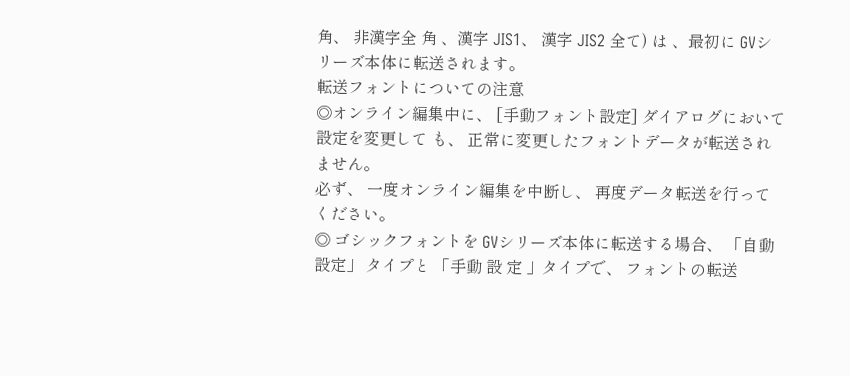角、 非漢字全 角 、漢字 JIS1、 漢字 JIS2 全て) は 、最初に GVシリーズ本体に転送されます。
転送フォントについての注意
◎オンライン編集中に、 [手動フォント設定] ダイアログにおいて設定を変更して も、 正常に変更したフォントデータが転送されません。
必ず、 一度オンライン編集を中断し、 再度データ転送を行ってください。
◎ ゴシックフォントを GVシリーズ本体に転送する場合、 「自動設定」 タイプと 「手動 設 定 」タイプで、 フォントの転送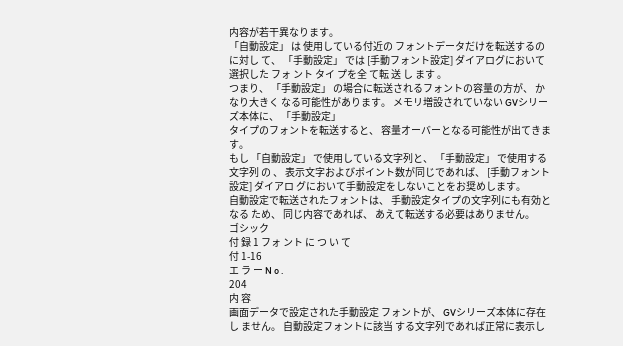内容が若干異なります。
「自動設定」 は 使用している付近の フォントデータだけを転送するの に対し て、 「手動設定」 では [手動フォント設定] ダイアログにおいて選択した フォ ント タイ プを全 て転 送 し ます 。
つまり、 「手動設定」 の場合に転送されるフォントの容量の方が、 かなり大きく なる可能性があります。 メモリ増設されていない GVシリーズ本体に、 「手動設定」
タイプのフォントを転送すると、 容量オーバーとなる可能性が出てきます。
もし 「自動設定」 で使用している文字列と、 「手動設定」 で使用する文字列 の 、 表示文字およびポイント数が同じであれば、 [手動フォント設定] ダイアロ グにおいて手動設定をしないことをお奨めします。
自動設定で転送されたフォントは、 手動設定タイプの文字列にも有効となる ため、 同じ内容であれば、 あえて転送する必要はありません。
ゴシック
付 録 1 フォ ント に つ い て
付 1-16
エ ラ ー N o .
204
内 容
画面データで設定された手動設定 フォントが、 GVシリーズ本体に存在し ません。 自動設定フォントに該当 する文字列であれば正常に表示し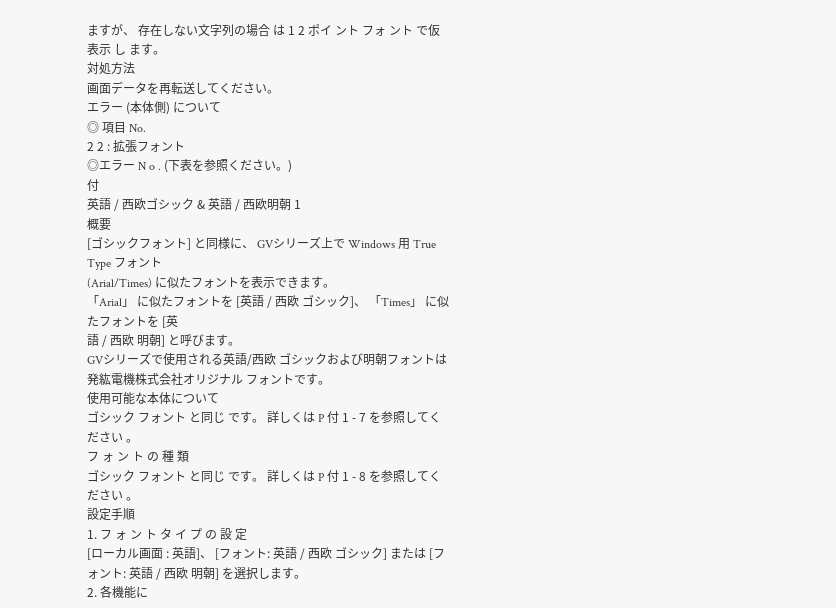ますが、 存在しない文字列の場合 は 1 2 ポイ ント フォ ント で仮 表示 し ます。
対処方法
画面データを再転送してください。
エラー (本体側) について
◎ 項目 No.
2 2 : 拡張フォント
◎エラー N o . (下表を参照ください。)
付
英語 / 西欧ゴシック & 英語 / 西欧明朝 1
概要
[ゴシックフォント] と同様に、 GVシリーズ上で Windows 用 True Type フォント
(Arial/Times) に似たフォントを表示できます。
「Arial」 に似たフォントを [英語 / 西欧 ゴシック]、 「Times」 に似たフォントを [英
語 / 西欧 明朝] と呼びます。
GVシリーズで使用される英語/西欧 ゴシックおよび明朝フォントは発紘電機株式会社オリジナル フォントです。
使用可能な本体について
ゴシック フォント と同じ です。 詳しくは P 付 1 - 7 を参照してください 。
フ ォ ン ト の 種 類
ゴシック フォント と同じ です。 詳しくは P 付 1 - 8 を参照してください 。
設定手順
1. フ ォ ン ト タ イ プ の 設 定
[ローカル画面 : 英語]、 [フォント: 英語 / 西欧 ゴシック] または [フォント: 英語 / 西欧 明朝] を選択します。
2. 各機能に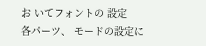お いてフォントの 設定
各パーツ、 モードの設定に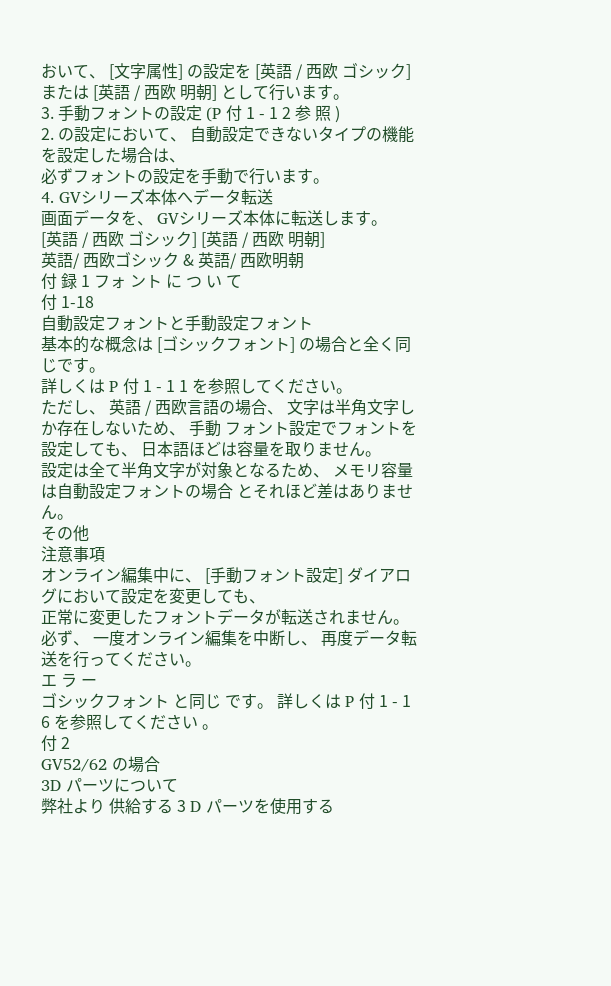おいて、 [文字属性] の設定を [英語 / 西欧 ゴシック] または [英語 / 西欧 明朝] として行います。
3. 手動フォントの設定 (P 付 1 - 1 2 参 照 )
2. の設定において、 自動設定できないタイプの機能を設定した場合は、
必ずフォントの設定を手動で行います。
4. GVシリーズ本体へデータ転送
画面データを、 GVシリーズ本体に転送します。
[英語 / 西欧 ゴシック] [英語 / 西欧 明朝]
英語/ 西欧ゴシック & 英語/ 西欧明朝
付 録 1 フォ ント に つ い て
付 1-18
自動設定フォントと手動設定フォント
基本的な概念は [ゴシックフォント] の場合と全く同じです。
詳しくは P 付 1 - 1 1 を参照してください。
ただし、 英語 / 西欧言語の場合、 文字は半角文字しか存在しないため、 手動 フォント設定でフォントを設定しても、 日本語ほどは容量を取りません。
設定は全て半角文字が対象となるため、 メモリ容量は自動設定フォントの場合 とそれほど差はありません。
その他
注意事項
オンライン編集中に、 [手動フォント設定] ダイアログにおいて設定を変更しても、
正常に変更したフォントデータが転送されません。
必ず、 一度オンライン編集を中断し、 再度データ転送を行ってください。
エ ラ ー
ゴシックフォント と同じ です。 詳しくは P 付 1 - 1 6 を参照してください 。
付 2
GV52/62 の場合
3D パーツについて
弊社より 供給する 3 D パーツを使用する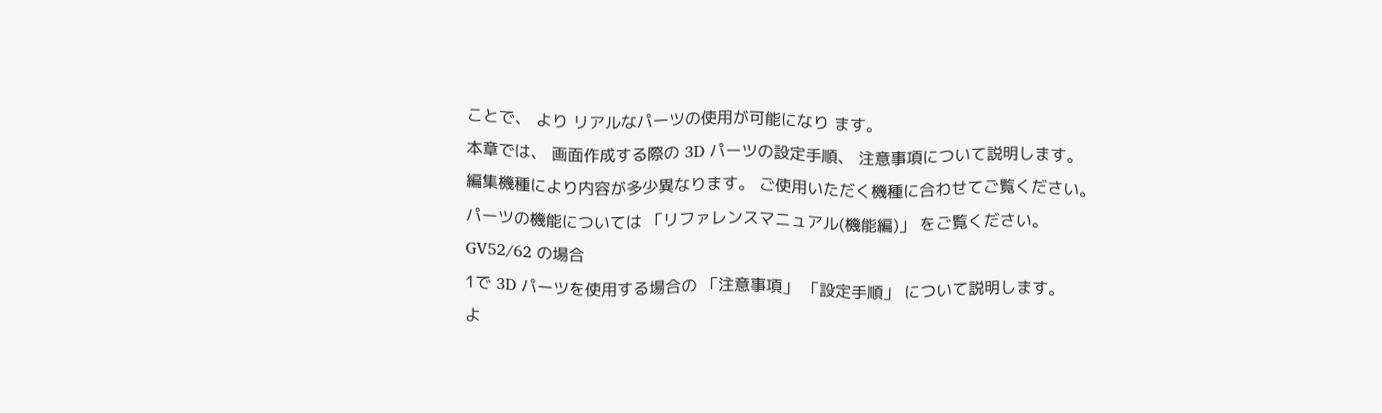ことで、 より リアルなパーツの使用が可能になり ます。
本章では、 画面作成する際の 3D パーツの設定手順、 注意事項について説明します。
編集機種により内容が多少異なります。 ご使用いただく機種に合わせてご覧ください。
パーツの機能については 「リファレンスマニュアル(機能編)」 をご覧ください。
GV52/62 の場合
1で 3D パーツを使用する場合の 「注意事項」 「設定手順」 について説明します。
よ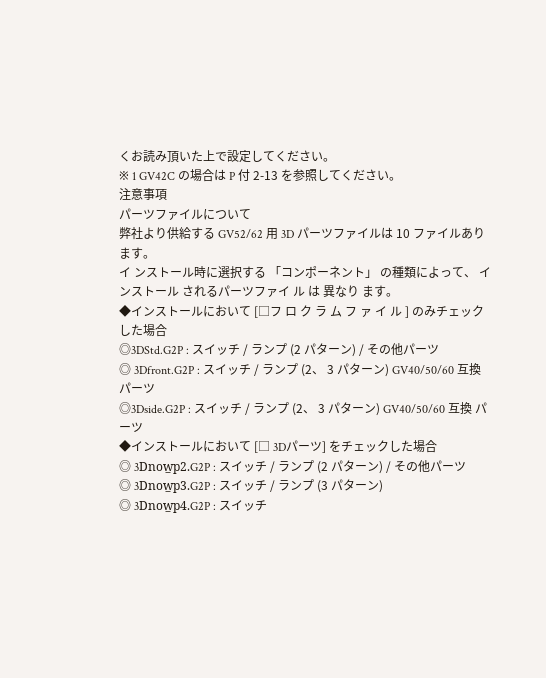くお読み頂いた上で設定してください。
※ 1 GV42C の場合は P 付 2-13 を参照してください。
注意事項
パーツファイルについて
弊社より供給する GV52/62 用 3D パーツファイルは 10 ファイルあります。
イ ンストール時に選択する 「コンポーネント」 の種類によって、 イ ンストール されるパーツファイ ル は 異なり ます。
◆インストールにおいて [□フ ロ ク ラ ム フ ァ イ ル ] のみチェックした場合
◎3DStd.G2P : スイッチ / ランプ (2 パターン) / その他パーツ
◎ 3Dfront.G2P : スイッチ / ランプ (2、 3 パターン) GV40/50/60 互換 パーツ
◎3Dside.G2P : スイッチ / ランプ (2、 3 パターン) GV40/50/60 互換 パーツ
◆インストールにおいて [□ 3Dパーツ] をチェックした場合
◎ 3Dnow̲p2.G2P : スイッチ / ランプ (2 パターン) / その他パーツ
◎ 3Dnow̲p3.G2P : スイッチ / ランプ (3 パターン)
◎ 3Dnow̲p4.G2P : スイッチ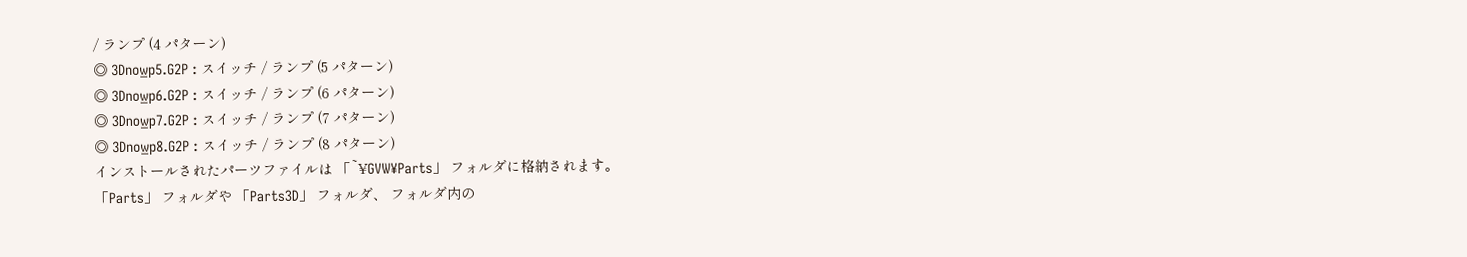/ ランプ (4 パターン)
◎ 3Dnow̲p5.G2P : スイッチ / ランプ (5 パターン)
◎ 3Dnow̲p6.G2P : スイッチ / ランプ (6 パターン)
◎ 3Dnow̲p7.G2P : スイッチ / ランプ (7 パターン)
◎ 3Dnow̲p8.G2P : スイッチ / ランプ (8 パターン)
インストールされたパーツファイルは 「˜¥GVW¥Parts」 フォルダに格納されます。
「Parts」 フォルダや 「Parts3D」 フォルダ、 フォルダ内の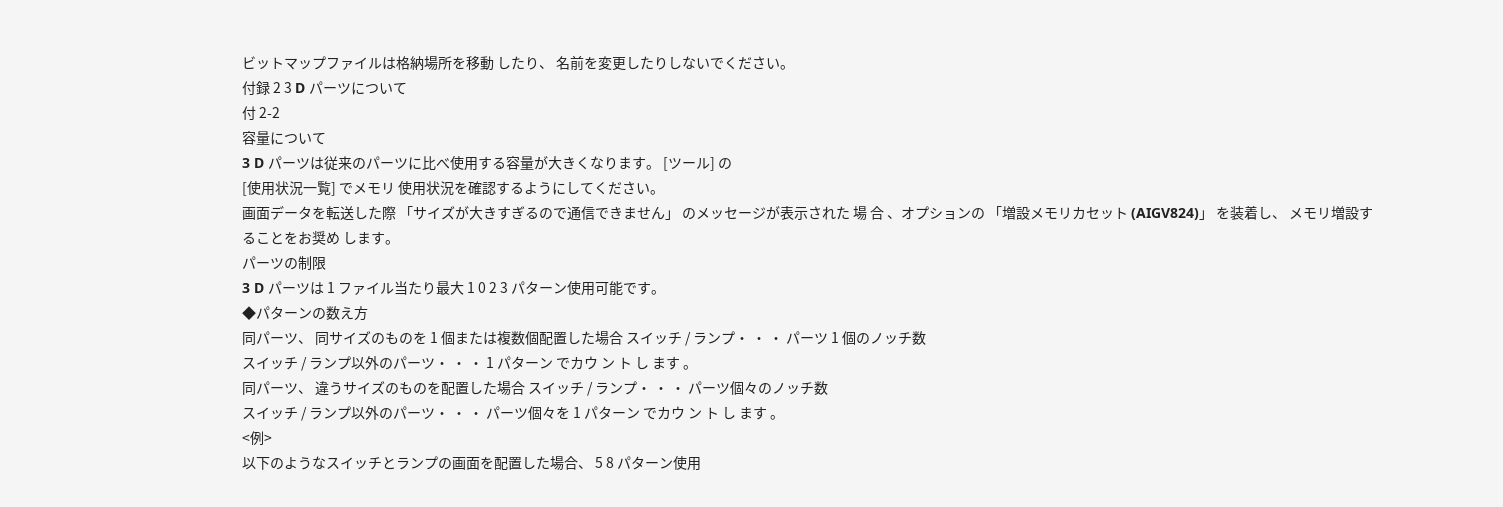ビットマップファイルは格納場所を移動 したり、 名前を変更したりしないでください。
付録 2 3 D パーツについて
付 2-2
容量について
3 D パーツは従来のパーツに比べ使用する容量が大きくなります。 [ツール] の
[使用状況一覧] でメモリ 使用状況を確認するようにしてください。
画面データを転送した際 「サイズが大きすぎるので通信できません」 のメッセージが表示された 場 合 、オプションの 「増設メモリカセット (AIGV824)」 を装着し、 メモリ増設することをお奨め します。
パーツの制限
3 D パーツは 1 ファイル当たり最大 1 0 2 3 パターン使用可能です。
◆パターンの数え方
同パーツ、 同サイズのものを 1 個または複数個配置した場合 スイッチ / ランプ・ ・ ・ パーツ 1 個のノッチ数
スイッチ / ランプ以外のパーツ・ ・ ・ 1 パターン でカウ ン ト し ます 。
同パーツ、 違うサイズのものを配置した場合 スイッチ / ランプ・ ・ ・ パーツ個々のノッチ数
スイッチ / ランプ以外のパーツ・ ・ ・ パーツ個々を 1 パターン でカウ ン ト し ます 。
<例>
以下のようなスイッチとランプの画面を配置した場合、 5 8 パターン使用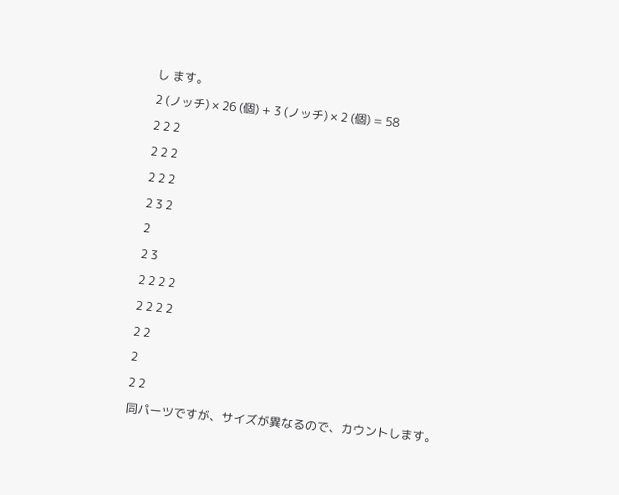し ます。
2 (ノッチ) × 26 (個) + 3 (ノッチ) × 2 (個) = 58
2 2 2
2 2 2
2 2 2
2 3 2
2
2 3
2 2 2 2
2 2 2 2
2 2
2
2 2
同パーツですが、サイズが異なるので、カウントします。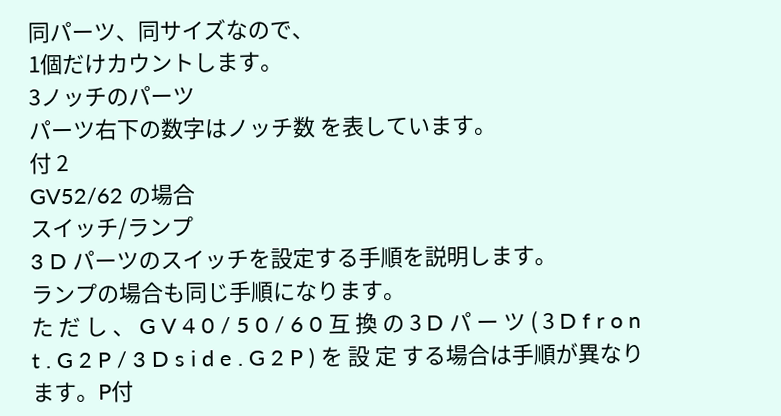同パーツ、同サイズなので、
1個だけカウントします。
3ノッチのパーツ
パーツ右下の数字はノッチ数 を表しています。
付 2
GV52/62 の場合
スイッチ/ランプ
3 D パーツのスイッチを設定する手順を説明します。
ランプの場合も同じ手順になります。
た だ し 、 G V 4 0 / 5 0 / 6 0 互 換 の 3 D パ ー ツ ( 3 D f r o n t . G 2 P / 3 D s i d e . G 2 P ) を 設 定 する場合は手順が異なります。P付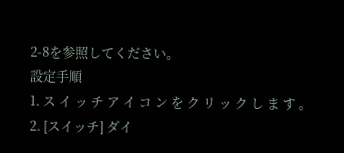2-8を参照してください。
設定手順
1. ス イ ッ チ ア イ コ ン を ク リ ッ ク し ま す 。
2. [スイッチ] ダイ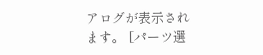アログが表示されます。 [パーツ選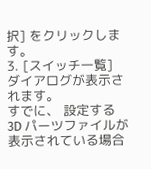択] をクリックします。
3. [スイッチ一覧] ダイアログが表示されます。
すでに、 設定する 3D パーツファイルが表示されている場合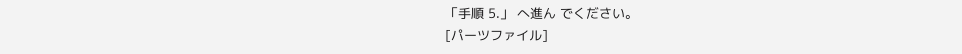「手順 5.」 へ進ん でください。
[パーツファイル]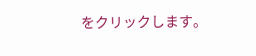をクリックします。